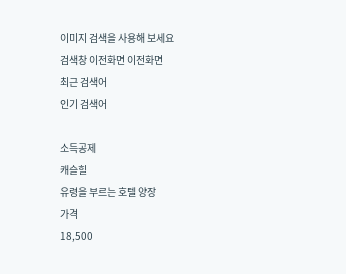이미지 검색을 사용해 보세요
검색창 이전화면 이전화면
최근 검색어
인기 검색어

소득공제
캐슬힐
유령을 부르는 호텔 양장
가격
18,500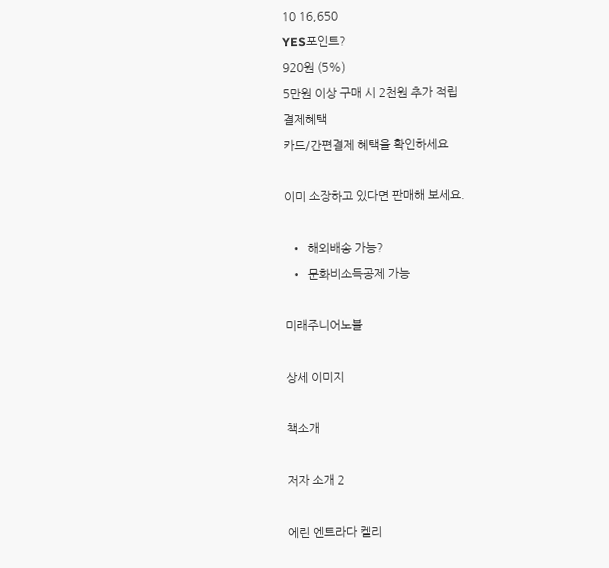10 16,650
YES포인트?
920원 (5%)
5만원 이상 구매 시 2천원 추가 적립
결제혜택
카드/간편결제 혜택을 확인하세요

이미 소장하고 있다면 판매해 보세요.

  •  해외배송 가능?
  •  문화비소득공제 가능

미래주니어노블

상세 이미지

책소개

저자 소개 2

에린 엔트라다 켈리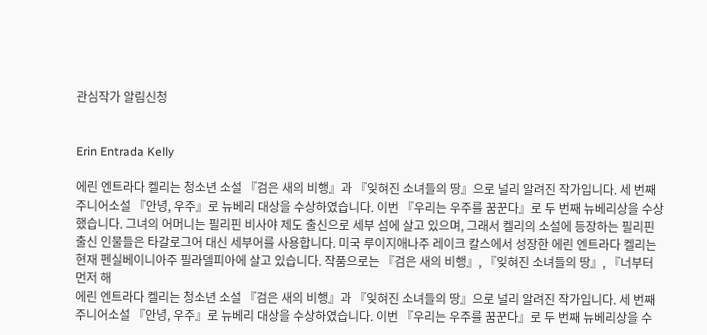관심작가 알림신청


Erin Entrada Kelly

에린 엔트라다 켈리는 청소년 소설 『검은 새의 비행』과 『잊혀진 소녀들의 땅』으로 널리 알려진 작가입니다. 세 번째 주니어소설 『안녕, 우주』로 뉴베리 대상을 수상하였습니다. 이번 『우리는 우주를 꿈꾼다』로 두 번째 뉴베리상을 수상했습니다. 그녀의 어머니는 필리핀 비사야 제도 출신으로 세부 섬에 살고 있으며, 그래서 켈리의 소설에 등장하는 필리핀 출신 인물들은 타갈로그어 대신 세부어를 사용합니다. 미국 루이지애나주 레이크 칼스에서 성장한 에린 엔트라다 켈리는 현재 펜실베이니아주 필라델피아에 살고 있습니다. 작품으로는 『검은 새의 비행』, 『잊혀진 소녀들의 땅』, 『너부터 먼저 해
에린 엔트라다 켈리는 청소년 소설 『검은 새의 비행』과 『잊혀진 소녀들의 땅』으로 널리 알려진 작가입니다. 세 번째 주니어소설 『안녕, 우주』로 뉴베리 대상을 수상하였습니다. 이번 『우리는 우주를 꿈꾼다』로 두 번째 뉴베리상을 수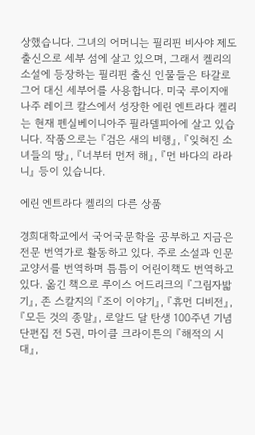상했습니다. 그녀의 어머니는 필리핀 비사야 제도 출신으로 세부 섬에 살고 있으며, 그래서 켈리의 소설에 등장하는 필리핀 출신 인물들은 타갈로그어 대신 세부어를 사용합니다. 미국 루이지애나주 레이크 칼스에서 성장한 에린 엔트라다 켈리는 현재 펜실베이니아주 필라델피아에 살고 있습니다. 작품으로는 『검은 새의 비행』, 『잊혀진 소녀들의 땅』, 『너부터 먼저 해』, 『먼 바다의 라라니』 등이 있습니다.

에린 엔트라다 켈리의 다른 상품

경희대학교에서 국어국문학을 공부하고 지금은 전문 번역가로 활동하고 있다. 주로 소설과 인문교양서를 번역하며 틈틈이 어린이책도 번역하고 있다. 옮긴 책으로 루이스 어드리크의 『그림자밟기』, 존 스칼지의 『조이 이야기』, 『휴먼 디비전』, 『모든 것의 종말』, 로알드 달 탄생 100주년 기념 단편집 전 5권, 마이클 크라이튼의 『해적의 시대』,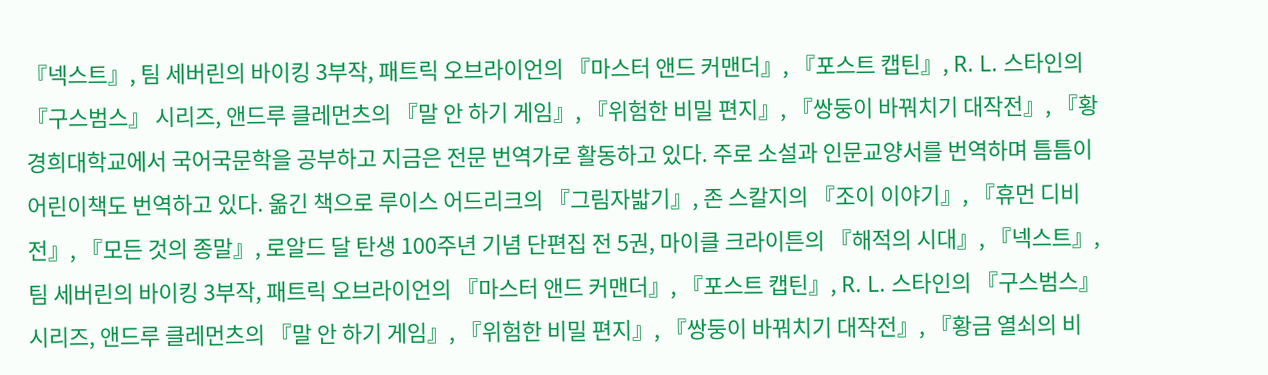『넥스트』, 팀 세버린의 바이킹 3부작, 패트릭 오브라이언의 『마스터 앤드 커맨더』, 『포스트 캡틴』, R. L. 스타인의 『구스범스』 시리즈, 앤드루 클레먼츠의 『말 안 하기 게임』, 『위험한 비밀 편지』, 『쌍둥이 바꿔치기 대작전』, 『황
경희대학교에서 국어국문학을 공부하고 지금은 전문 번역가로 활동하고 있다. 주로 소설과 인문교양서를 번역하며 틈틈이 어린이책도 번역하고 있다. 옮긴 책으로 루이스 어드리크의 『그림자밟기』, 존 스칼지의 『조이 이야기』, 『휴먼 디비전』, 『모든 것의 종말』, 로알드 달 탄생 100주년 기념 단편집 전 5권, 마이클 크라이튼의 『해적의 시대』, 『넥스트』, 팀 세버린의 바이킹 3부작, 패트릭 오브라이언의 『마스터 앤드 커맨더』, 『포스트 캡틴』, R. L. 스타인의 『구스범스』 시리즈, 앤드루 클레먼츠의 『말 안 하기 게임』, 『위험한 비밀 편지』, 『쌍둥이 바꿔치기 대작전』, 『황금 열쇠의 비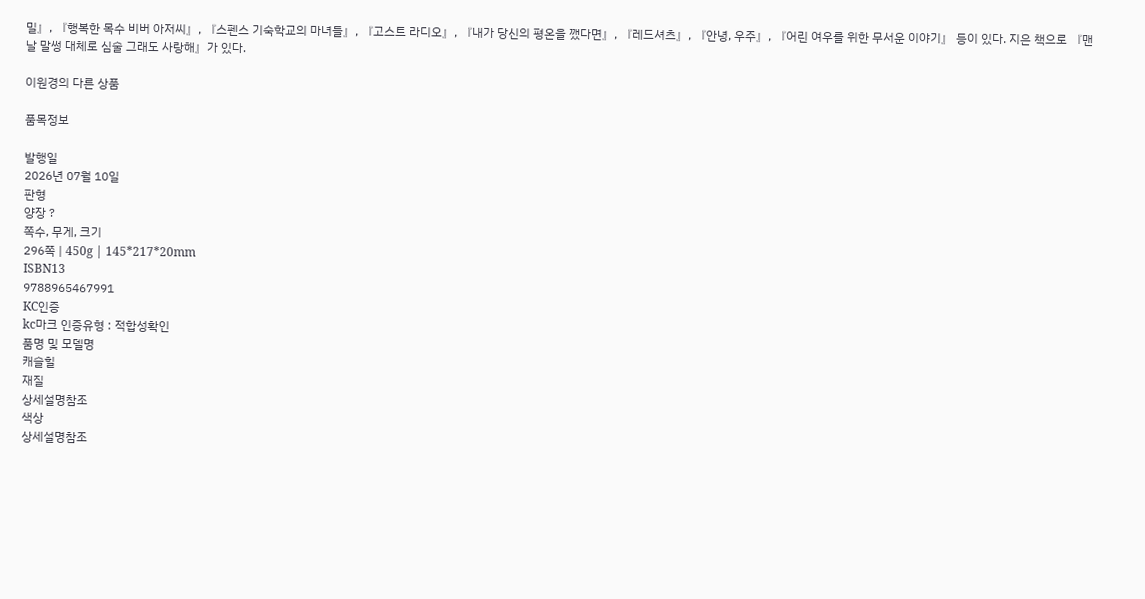밀』, 『행복한 목수 비버 아저씨』, 『스펜스 기숙학교의 마녀들』, 『고스트 라디오』, 『내가 당신의 평온을 깼다면』, 『레드셔츠』, 『안녕, 우주』, 『어린 여우를 위한 무서운 이야기』 등이 있다. 지은 책으로 『맨날 말썽 대체로 심술 그래도 사랑해』가 있다.

이원경의 다른 상품

품목정보

발행일
2026년 07월 10일
판형
양장 ?
쪽수, 무게, 크기
296쪽 | 450g | 145*217*20mm
ISBN13
9788965467991
KC인증
kc마크 인증유형 : 적합성확인
품명 및 모델명
캐슬힐
재질
상세설명참조
색상
상세설명참조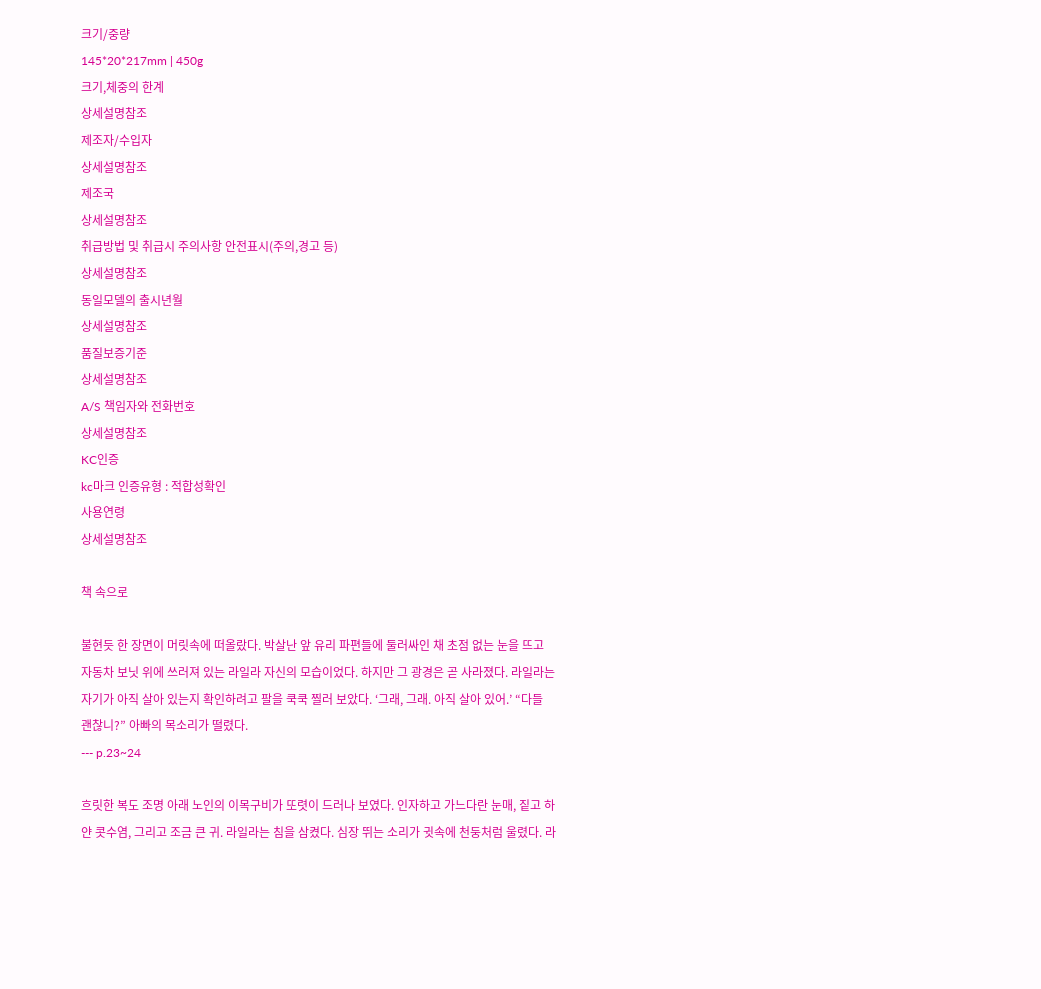크기/중량
145*20*217mm | 450g
크기,체중의 한계
상세설명참조
제조자/수입자
상세설명참조
제조국
상세설명참조
취급방법 및 취급시 주의사항 안전표시(주의,경고 등)
상세설명참조
동일모델의 출시년월
상세설명참조
품질보증기준
상세설명참조
A/S 책임자와 전화번호
상세설명참조
KC인증
kc마크 인증유형 : 적합성확인
사용연령
상세설명참조

책 속으로

불현듯 한 장면이 머릿속에 떠올랐다. 박살난 앞 유리 파편들에 둘러싸인 채 초점 없는 눈을 뜨고 자동차 보닛 위에 쓰러져 있는 라일라 자신의 모습이었다. 하지만 그 광경은 곧 사라졌다. 라일라는 자기가 아직 살아 있는지 확인하려고 팔을 쿡쿡 찔러 보았다. ‘그래, 그래. 아직 살아 있어.’ “다들 괜찮니?” 아빠의 목소리가 떨렸다.
--- p.23~24

흐릿한 복도 조명 아래 노인의 이목구비가 또렷이 드러나 보였다. 인자하고 가느다란 눈매, 짙고 하얀 콧수염, 그리고 조금 큰 귀. 라일라는 침을 삼켰다. 심장 뛰는 소리가 귓속에 천둥처럼 울렸다. 라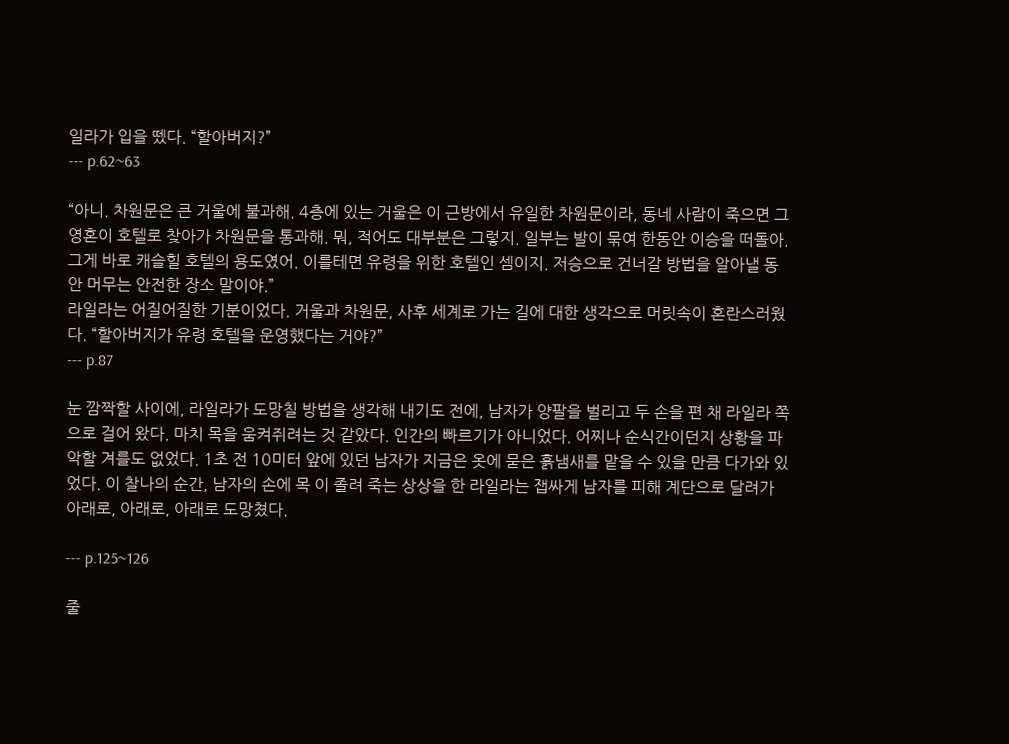일라가 입을 뗐다. “할아버지?”
--- p.62~63

“아니. 차원문은 큰 거울에 불과해. 4층에 있는 거울은 이 근방에서 유일한 차원문이라, 동네 사람이 죽으면 그 영혼이 호텔로 찾아가 차원문을 통과해. 뭐, 적어도 대부분은 그렇지. 일부는 발이 묶여 한동안 이승을 떠돌아. 그게 바로 캐슬힐 호텔의 용도였어. 이를테면 유령을 위한 호텔인 셈이지. 저승으로 건너갈 방법을 알아낼 동안 머무는 안전한 장소 말이야.”
라일라는 어질어질한 기분이었다. 거울과 차원문, 사후 세계로 가는 길에 대한 생각으로 머릿속이 혼란스러웠다. “할아버지가 유령 호텔을 운영했다는 거야?”
--- p.87

눈 깜짝할 사이에, 라일라가 도망칠 방법을 생각해 내기도 전에, 남자가 양팔을 벌리고 두 손을 편 채 라일라 쪽으로 걸어 왔다. 마치 목을 움켜쥐려는 것 같았다. 인간의 빠르기가 아니었다. 어찌나 순식간이던지 상황을 파악할 겨를도 없었다. 1초 전 10미터 앞에 있던 남자가 지금은 옷에 묻은 흙냄새를 맡을 수 있을 만큼 다가와 있었다. 이 찰나의 순간, 남자의 손에 목 이 졸려 죽는 상상을 한 라일라는 잽싸게 남자를 피해 계단으로 달려가 아래로, 아래로, 아래로 도망쳤다.

--- p.125~126

줄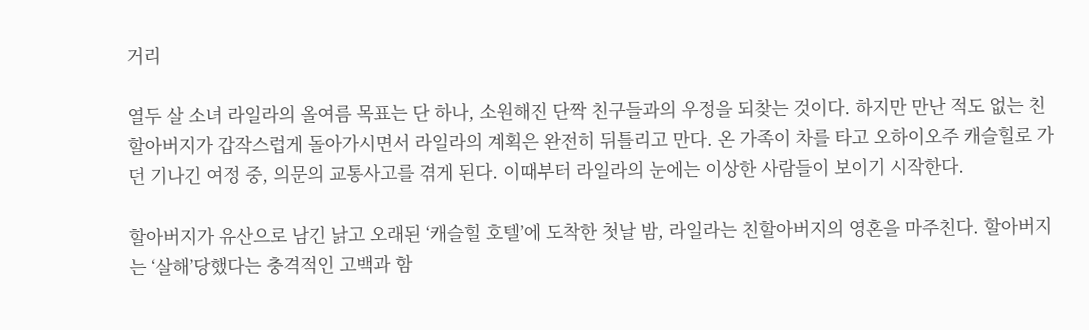거리

열두 살 소녀 라일라의 올여름 목표는 단 하나, 소원해진 단짝 친구들과의 우정을 되찾는 것이다. 하지만 만난 적도 없는 친할아버지가 갑작스럽게 돌아가시면서 라일라의 계획은 완전히 뒤틀리고 만다. 온 가족이 차를 타고 오하이오주 캐슬힐로 가던 기나긴 여정 중, 의문의 교통사고를 겪게 된다. 이때부터 라일라의 눈에는 이상한 사람들이 보이기 시작한다.

할아버지가 유산으로 남긴 낡고 오래된 ‘캐슬힐 호텔’에 도착한 첫날 밤, 라일라는 친할아버지의 영혼을 마주친다. 할아버지는 ‘살해’당했다는 충격적인 고백과 함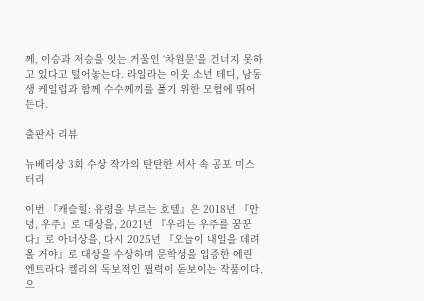께, 이승과 저승을 잇는 거울인 ‘차원문’을 건너지 못하고 있다고 털어놓는다. 라일라는 이웃 소년 테디, 남동생 케일럽과 함께 수수께끼를 풀기 위한 모험에 뛰어든다.

출판사 리뷰

뉴베리상 3회 수상 작가의 탄탄한 서사 속 공포 미스터리

이번 『캐슬힐: 유령을 부르는 호텔』은 2018년 『안녕, 우주』로 대상을, 2021년 『우리는 우주를 꿈꾼다』로 아너상을, 다시 2025년 『오늘이 내일을 데려올 거야』로 대상을 수상하며 문학성을 입증한 에린 엔트라다 켈리의 독보적인 필력이 돋보이는 작품이다. 으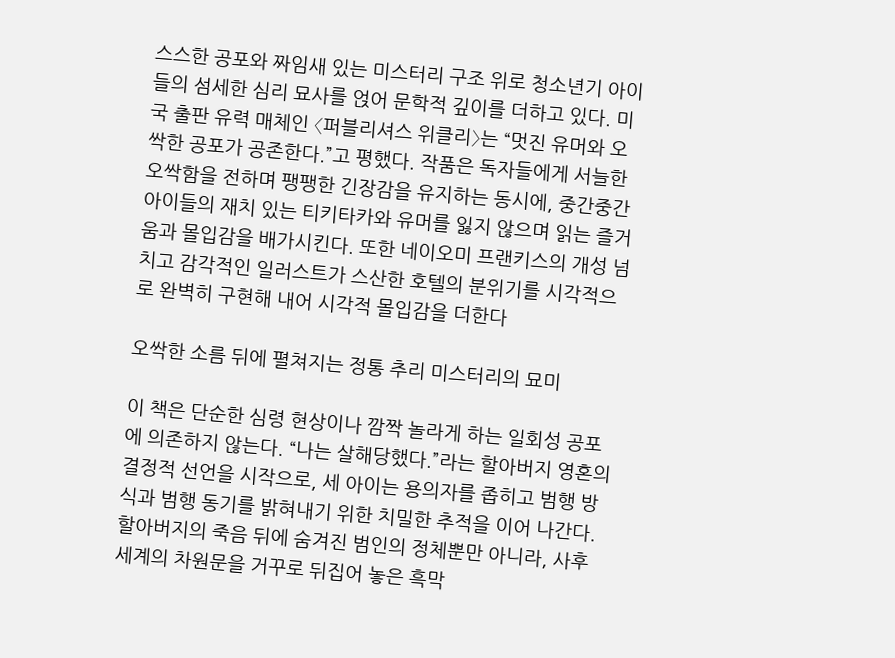스스한 공포와 짜임새 있는 미스터리 구조 위로 청소년기 아이들의 섬세한 심리 묘사를 얹어 문학적 깊이를 더하고 있다. 미국 출판 유력 매체인 〈퍼블리셔스 위클리〉는 “멋진 유머와 오싹한 공포가 공존한다.”고 평했다. 작품은 독자들에게 서늘한 오싹함을 전하며 팽팽한 긴장감을 유지하는 동시에, 중간중간 아이들의 재치 있는 티키타카와 유머를 잃지 않으며 읽는 즐거움과 몰입감을 배가시킨다. 또한 네이오미 프랜키스의 개성 넘치고 감각적인 일러스트가 스산한 호텔의 분위기를 시각적으로 완벽히 구현해 내어 시각적 몰입감을 더한다

오싹한 소름 뒤에 펼쳐지는 정통 추리 미스터리의 묘미

이 책은 단순한 심령 현상이나 깜짝 놀라게 하는 일회성 공포에 의존하지 않는다. “나는 살해당했다.”라는 할아버지 영혼의 결정적 선언을 시작으로, 세 아이는 용의자를 좁히고 범행 방식과 범행 동기를 밝혀내기 위한 치밀한 추적을 이어 나간다. 할아버지의 죽음 뒤에 숨겨진 범인의 정체뿐만 아니라, 사후 세계의 차원문을 거꾸로 뒤집어 놓은 흑막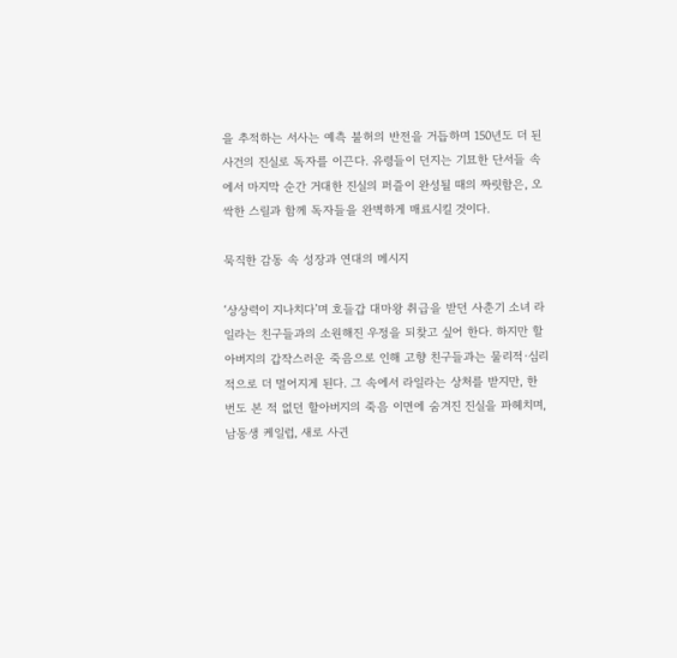을 추적하는 서사는 예측 불허의 반전을 거듭하며 150년도 더 된 사건의 진실로 독자를 이끈다. 유령들이 던지는 기묘한 단서들 속에서 마지막 순간 거대한 진실의 퍼즐이 완성될 때의 짜릿함은, 오싹한 스릴과 함께 독자들을 완벽하게 매료시킬 것이다.

묵직한 감동 속 성장과 연대의 메시지

‘상상력이 지나치다’며 호들갑 대마왕 취급을 받던 사춘기 소녀 라일라는 친구들과의 소원해진 우정을 되찾고 싶어 한다. 하지만 할아버지의 갑작스러운 죽음으로 인해 고향 친구들과는 물리적·심리적으로 더 멀어지게 된다. 그 속에서 라일라는 상처를 받지만, 한 번도 본 적 없던 할아버지의 죽음 이면에 숨겨진 진실을 파헤치며, 남동생 케일럽, 새로 사귄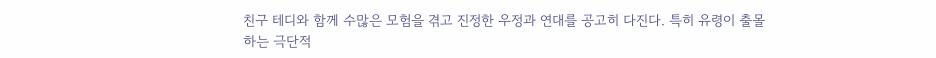친구 테디와 함께 수많은 모험을 겪고 진정한 우정과 연대를 공고히 다진다. 특히 유령이 출몰하는 극단적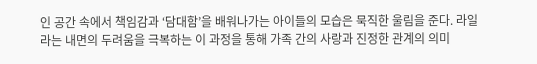인 공간 속에서 책임감과 ‘담대함’을 배워나가는 아이들의 모습은 묵직한 울림을 준다. 라일라는 내면의 두려움을 극복하는 이 과정을 통해 가족 간의 사랑과 진정한 관계의 의미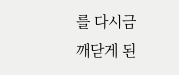를 다시금 깨닫게 된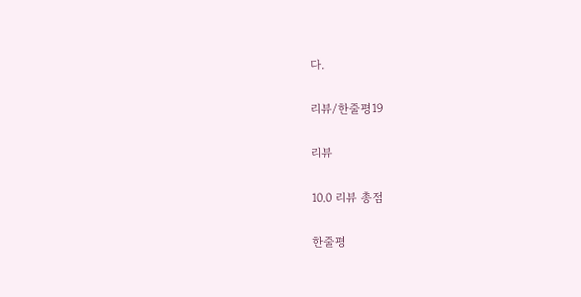다.

리뷰/한줄평19

리뷰

10.0 리뷰 총점

한줄평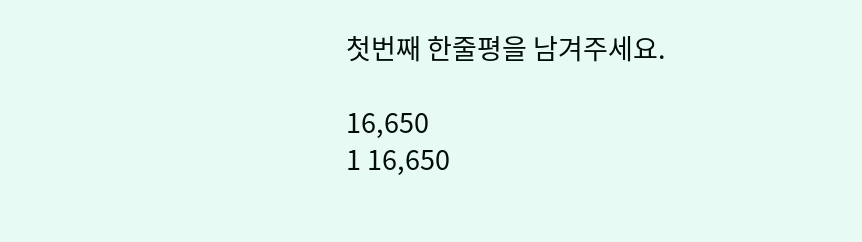첫번째 한줄평을 남겨주세요.

16,650
1 16,650